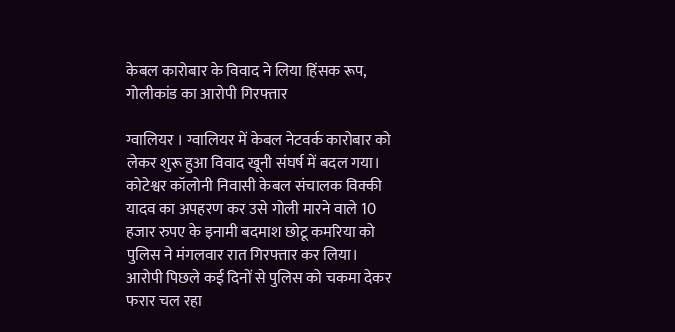केबल कारोबार के विवाद ने लिया हिंसक रूप, गोलीकांड का आरोपी गिरफ्तार

ग्वालियर । ग्वालियर में केबल नेटवर्क कारोबार को लेकर शुरू हुआ विवाद खूनी संघर्ष में बदल गया। कोटेश्वर कॉलोनी निवासी केबल संचालक विक्की यादव का अपहरण कर उसे गोली मारने वाले 10 हजार रुपए के इनामी बदमाश छोटू कमरिया को पुलिस ने मंगलवार रात गिरफ्तार कर लिया। आरोपी पिछले कई दिनों से पुलिस को चकमा देकर फरार चल रहा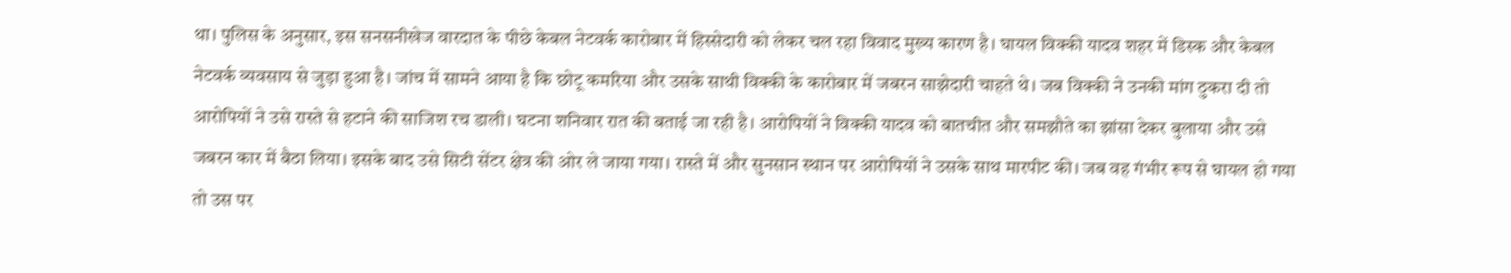था। पुलिस के अनुसार, इस सनसनीखेज वारदात के पीछे केबल नेटवर्क कारोबार में हिस्सेदारी को लेकर चल रहा विवाद मुख्य कारण है। घायल विक्की यादव शहर में डिस्क और केबल नेटवर्क व्यवसाय से जुड़ा हुआ है। जांच में सामने आया है कि छोटू कमरिया और उसके साथी विक्की के कारोबार में जबरन साझेदारी चाहते थे। जब विक्की ने उनकी मांग ठुकरा दी तो आरोपियों ने उसे रास्ते से हटाने की साजिश रच डाली। घटना शनिवार रात की बताई जा रही है। आरोपियों ने विक्की यादव को बातचीत और समझौते का झांसा देकर बुलाया और उसे जबरन कार में बैठा लिया। इसके बाद उसे सिटी सेंटर क्षेत्र की ओर ले जाया गया। रास्ते में और सुनसान स्थान पर आरोपियों ने उसके साथ मारपीट की। जब वह गंभीर रूप से घायल हो गया तो उस पर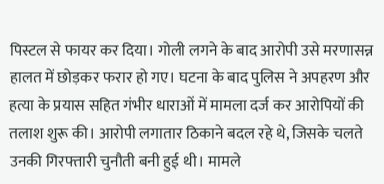पिस्टल से फायर कर दिया। गोली लगने के बाद आरोपी उसे मरणासन्न हालत में छोड़कर फरार हो गए। घटना के बाद पुलिस ने अपहरण और हत्या के प्रयास सहित गंभीर धाराओं में मामला दर्ज कर आरोपियों की तलाश शुरू की। आरोपी लगातार ठिकाने बदल रहे थे, जिसके चलते उनकी गिरफ्तारी चुनौती बनी हुई थी। मामले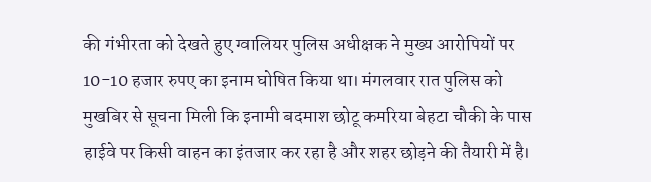की गंभीरता को देखते हुए ग्वालियर पुलिस अधीक्षक ने मुख्य आरोपियों पर 10-10 हजार रुपए का इनाम घोषित किया था। मंगलवार रात पुलिस को मुखबिर से सूचना मिली कि इनामी बदमाश छोटू कमरिया बेहटा चौकी के पास हाईवे पर किसी वाहन का इंतजार कर रहा है और शहर छोड़ने की तैयारी में है।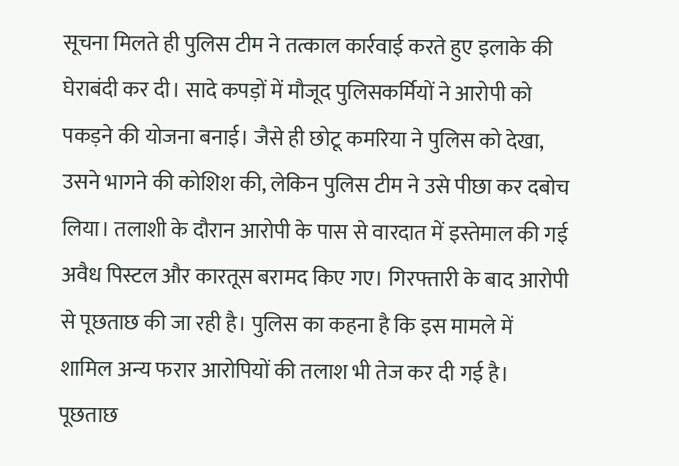सूचना मिलते ही पुलिस टीम ने तत्काल कार्रवाई करते हुए इलाके की घेराबंदी कर दी। सादे कपड़ों में मौजूद पुलिसकर्मियों ने आरोपी को पकड़ने की योजना बनाई। जैसे ही छोटू कमरिया ने पुलिस को देखा, उसने भागने की कोशिश की, लेकिन पुलिस टीम ने उसे पीछा कर दबोच लिया। तलाशी के दौरान आरोपी के पास से वारदात में इस्तेमाल की गई अवैध पिस्टल और कारतूस बरामद किए गए। गिरफ्तारी के बाद आरोपी से पूछताछ की जा रही है। पुलिस का कहना है कि इस मामले में शामिल अन्य फरार आरोपियों की तलाश भी तेज कर दी गई है। पूछताछ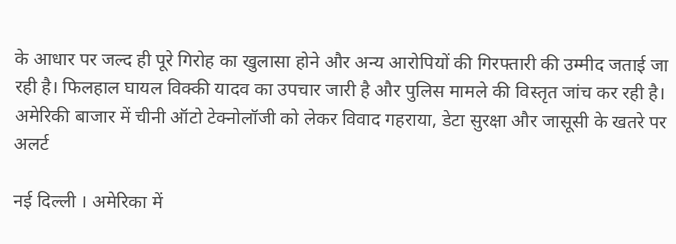के आधार पर जल्द ही पूरे गिरोह का खुलासा होने और अन्य आरोपियों की गिरफ्तारी की उम्मीद जताई जा रही है। फिलहाल घायल विक्की यादव का उपचार जारी है और पुलिस मामले की विस्तृत जांच कर रही है।
अमेरिकी बाजार में चीनी ऑटो टेक्नोलॉजी को लेकर विवाद गहराया, डेटा सुरक्षा और जासूसी के खतरे पर अलर्ट

नई दिल्ली । अमेरिका में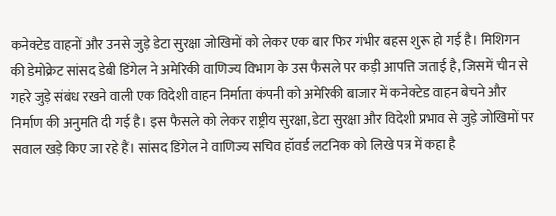कनेक्टेड वाहनों और उनसे जुड़े डेटा सुरक्षा जोखिमों को लेकर एक बार फिर गंभीर बहस शुरू हो गई है। मिशिगन की डेमोक्रेट सांसद डेबी डिंगेल ने अमेरिकी वाणिज्य विभाग के उस फैसले पर कड़ी आपत्ति जताई है, जिसमें चीन से गहरे जुड़े संबंध रखने वाली एक विदेशी वाहन निर्माता कंपनी को अमेरिकी बाजार में कनेक्टेड वाहन बेचने और निर्माण की अनुमति दी गई है। इस फैसले को लेकर राष्ट्रीय सुरक्षा, डेटा सुरक्षा और विदेशी प्रभाव से जुड़े जोखिमों पर सवाल खड़े किए जा रहे हैं। सांसद डिंगेल ने वाणिज्य सचिव हॉवर्ड लटनिक को लिखे पत्र में कहा है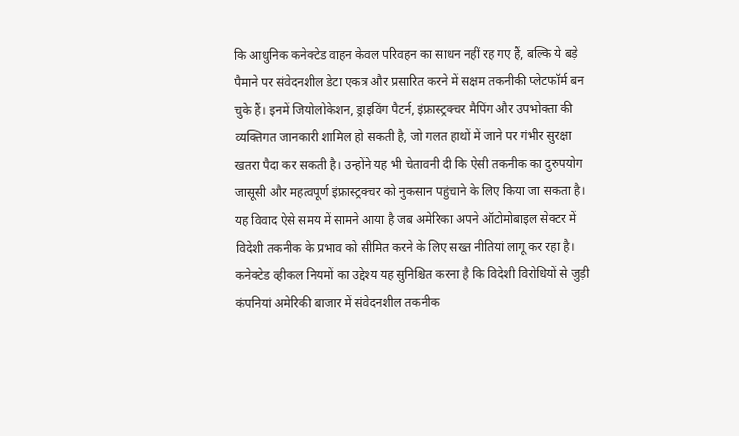कि आधुनिक कनेक्टेड वाहन केवल परिवहन का साधन नहीं रह गए हैं, बल्कि ये बड़े पैमाने पर संवेदनशील डेटा एकत्र और प्रसारित करने में सक्षम तकनीकी प्लेटफॉर्म बन चुके हैं। इनमें जियोलोकेशन, ड्राइविंग पैटर्न, इंफ्रास्ट्रक्चर मैपिंग और उपभोक्ता की व्यक्तिगत जानकारी शामिल हो सकती है, जो गलत हाथों में जाने पर गंभीर सुरक्षा खतरा पैदा कर सकती है। उन्होंने यह भी चेतावनी दी कि ऐसी तकनीक का दुरुपयोग जासूसी और महत्वपूर्ण इंफ्रास्ट्रक्चर को नुकसान पहुंचाने के लिए किया जा सकता है। यह विवाद ऐसे समय में सामने आया है जब अमेरिका अपने ऑटोमोबाइल सेक्टर में विदेशी तकनीक के प्रभाव को सीमित करने के लिए सख्त नीतियां लागू कर रहा है। कनेक्टेड व्हीकल नियमों का उद्देश्य यह सुनिश्चित करना है कि विदेशी विरोधियों से जुड़ी कंपनियां अमेरिकी बाजार में संवेदनशील तकनीक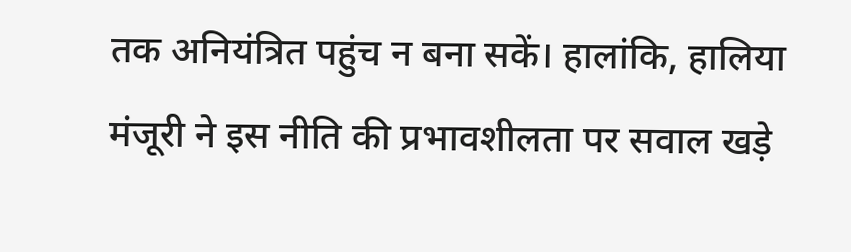तक अनियंत्रित पहुंच न बना सकें। हालांकि, हालिया मंजूरी ने इस नीति की प्रभावशीलता पर सवाल खड़े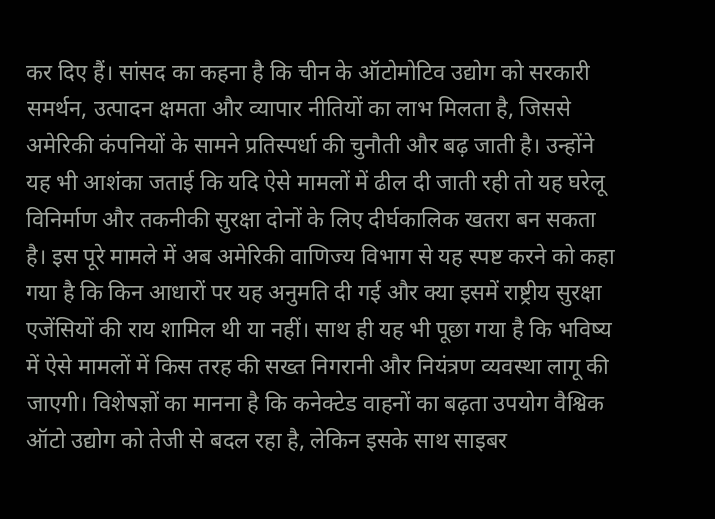कर दिए हैं। सांसद का कहना है कि चीन के ऑटोमोटिव उद्योग को सरकारी समर्थन, उत्पादन क्षमता और व्यापार नीतियों का लाभ मिलता है, जिससे अमेरिकी कंपनियों के सामने प्रतिस्पर्धा की चुनौती और बढ़ जाती है। उन्होंने यह भी आशंका जताई कि यदि ऐसे मामलों में ढील दी जाती रही तो यह घरेलू विनिर्माण और तकनीकी सुरक्षा दोनों के लिए दीर्घकालिक खतरा बन सकता है। इस पूरे मामले में अब अमेरिकी वाणिज्य विभाग से यह स्पष्ट करने को कहा गया है कि किन आधारों पर यह अनुमति दी गई और क्या इसमें राष्ट्रीय सुरक्षा एजेंसियों की राय शामिल थी या नहीं। साथ ही यह भी पूछा गया है कि भविष्य में ऐसे मामलों में किस तरह की सख्त निगरानी और नियंत्रण व्यवस्था लागू की जाएगी। विशेषज्ञों का मानना है कि कनेक्टेड वाहनों का बढ़ता उपयोग वैश्विक ऑटो उद्योग को तेजी से बदल रहा है, लेकिन इसके साथ साइबर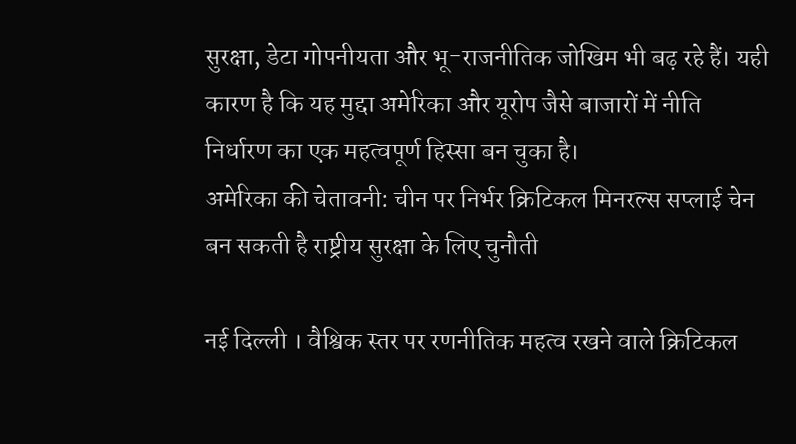सुरक्षा, डेटा गोपनीयता और भू-राजनीतिक जोखिम भी बढ़ रहे हैं। यही कारण है कि यह मुद्दा अमेरिका और यूरोप जैसे बाजारों में नीति निर्धारण का एक महत्वपूर्ण हिस्सा बन चुका है।
अमेरिका की चेतावनी: चीन पर निर्भर क्रिटिकल मिनरल्स सप्लाई चेन बन सकती है राष्ट्रीय सुरक्षा के लिए चुनौती

नई दिल्ली । वैश्विक स्तर पर रणनीतिक महत्व रखने वाले क्रिटिकल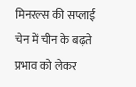मिनरल्स की सप्लाई चेन में चीन के बढ़ते प्रभाव को लेकर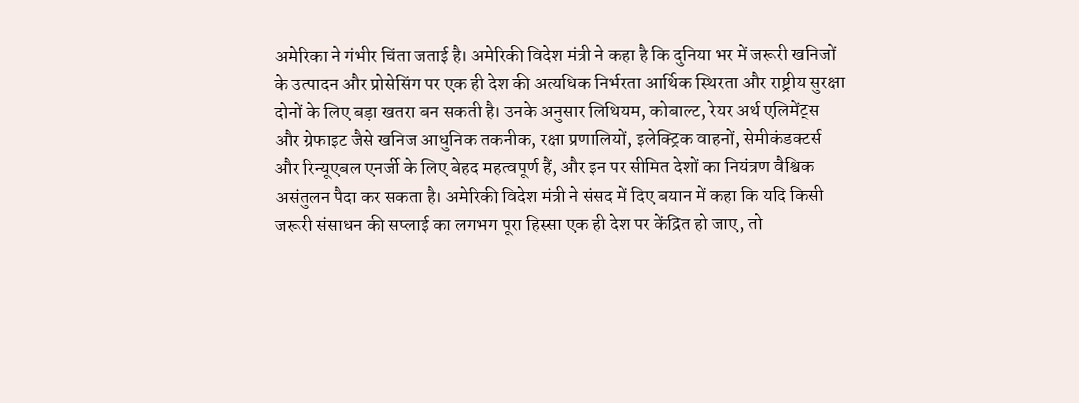अमेरिका ने गंभीर चिंता जताई है। अमेरिकी विदेश मंत्री ने कहा है कि दुनिया भर में जरूरी खनिजों के उत्पादन और प्रोसेसिंग पर एक ही देश की अत्यधिक निर्भरता आर्थिक स्थिरता और राष्ट्रीय सुरक्षा दोनों के लिए बड़ा खतरा बन सकती है। उनके अनुसार लिथियम, कोबाल्ट, रेयर अर्थ एलिमेंट्स और ग्रेफाइट जैसे खनिज आधुनिक तकनीक, रक्षा प्रणालियों, इलेक्ट्रिक वाहनों, सेमीकंडक्टर्स और रिन्यूएबल एनर्जी के लिए बेहद महत्वपूर्ण हैं, और इन पर सीमित देशों का नियंत्रण वैश्विक असंतुलन पैदा कर सकता है। अमेरिकी विदेश मंत्री ने संसद में दिए बयान में कहा कि यदि किसी जरूरी संसाधन की सप्लाई का लगभग पूरा हिस्सा एक ही देश पर केंद्रित हो जाए, तो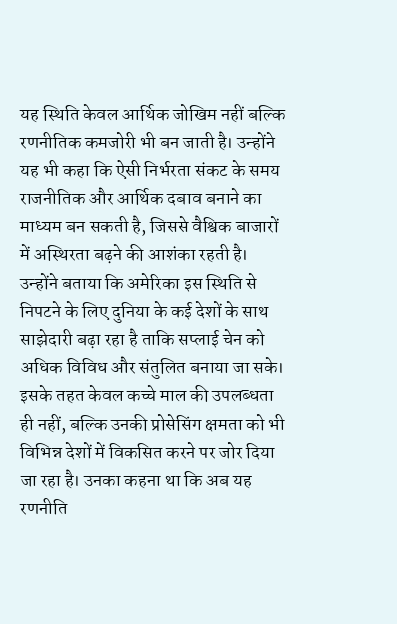यह स्थिति केवल आर्थिक जोखिम नहीं बल्कि रणनीतिक कमजोरी भी बन जाती है। उन्होंने यह भी कहा कि ऐसी निर्भरता संकट के समय राजनीतिक और आर्थिक दबाव बनाने का माध्यम बन सकती है, जिससे वैश्विक बाजारों में अस्थिरता बढ़ने की आशंका रहती है। उन्होंने बताया कि अमेरिका इस स्थिति से निपटने के लिए दुनिया के कई देशों के साथ साझेदारी बढ़ा रहा है ताकि सप्लाई चेन को अधिक विविध और संतुलित बनाया जा सके। इसके तहत केवल कच्चे माल की उपलब्धता ही नहीं, बल्कि उनकी प्रोसेसिंग क्षमता को भी विभिन्न देशों में विकसित करने पर जोर दिया जा रहा है। उनका कहना था कि अब यह रणनीति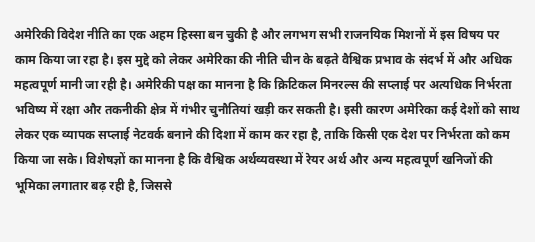अमेरिकी विदेश नीति का एक अहम हिस्सा बन चुकी है और लगभग सभी राजनयिक मिशनों में इस विषय पर काम किया जा रहा है। इस मुद्दे को लेकर अमेरिका की नीति चीन के बढ़ते वैश्विक प्रभाव के संदर्भ में और अधिक महत्वपूर्ण मानी जा रही है। अमेरिकी पक्ष का मानना है कि क्रिटिकल मिनरल्स की सप्लाई पर अत्यधिक निर्भरता भविष्य में रक्षा और तकनीकी क्षेत्र में गंभीर चुनौतियां खड़ी कर सकती है। इसी कारण अमेरिका कई देशों को साथ लेकर एक व्यापक सप्लाई नेटवर्क बनाने की दिशा में काम कर रहा है, ताकि किसी एक देश पर निर्भरता को कम किया जा सके। विशेषज्ञों का मानना है कि वैश्विक अर्थव्यवस्था में रेयर अर्थ और अन्य महत्वपूर्ण खनिजों की भूमिका लगातार बढ़ रही है, जिससे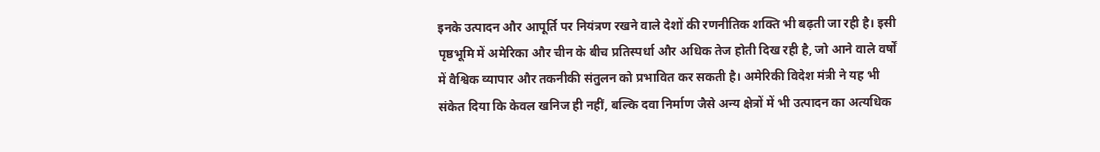इनके उत्पादन और आपूर्ति पर नियंत्रण रखने वाले देशों की रणनीतिक शक्ति भी बढ़ती जा रही है। इसी पृष्ठभूमि में अमेरिका और चीन के बीच प्रतिस्पर्धा और अधिक तेज होती दिख रही है, जो आने वाले वर्षों में वैश्विक व्यापार और तकनीकी संतुलन को प्रभावित कर सकती है। अमेरिकी विदेश मंत्री ने यह भी संकेत दिया कि केवल खनिज ही नहीं, बल्कि दवा निर्माण जैसे अन्य क्षेत्रों में भी उत्पादन का अत्यधिक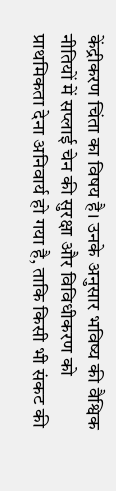केंद्रीकरण चिंता का विषय है। उनके अनुसार भविष्य की वैश्विक नीतियों में सप्लाई चेन की सुरक्षा और विविधीकरण को प्राथमिकता देना अनिवार्य हो गया है, ताकि किसी भी संकट की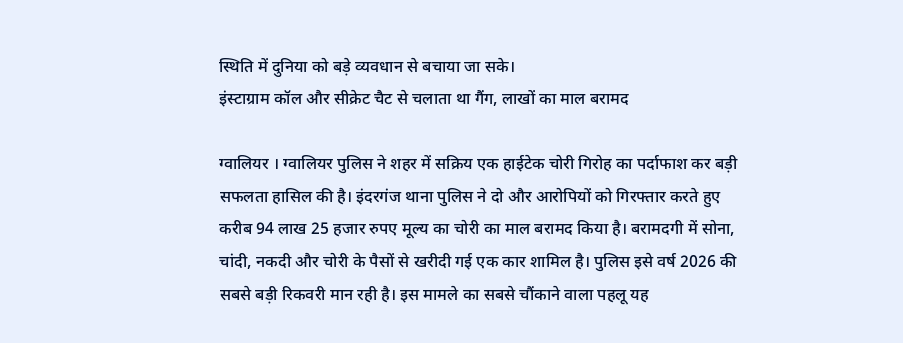स्थिति में दुनिया को बड़े व्यवधान से बचाया जा सके।
इंस्टाग्राम कॉल और सीक्रेट चैट से चलाता था गैंग, लाखों का माल बरामद

ग्वालियर । ग्वालियर पुलिस ने शहर में सक्रिय एक हाईटेक चोरी गिरोह का पर्दाफाश कर बड़ी सफलता हासिल की है। इंदरगंज थाना पुलिस ने दो और आरोपियों को गिरफ्तार करते हुए करीब 94 लाख 25 हजार रुपए मूल्य का चोरी का माल बरामद किया है। बरामदगी में सोना, चांदी, नकदी और चोरी के पैसों से खरीदी गई एक कार शामिल है। पुलिस इसे वर्ष 2026 की सबसे बड़ी रिकवरी मान रही है। इस मामले का सबसे चौंकाने वाला पहलू यह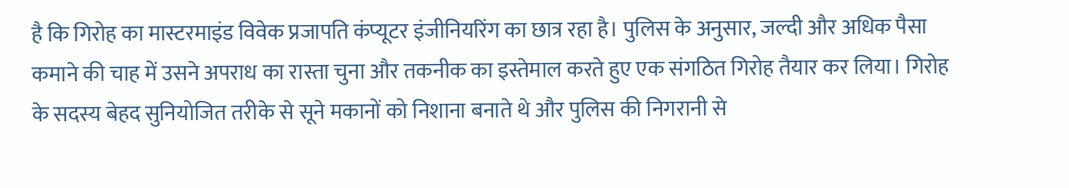है कि गिरोह का मास्टरमाइंड विवेक प्रजापति कंप्यूटर इंजीनियरिंग का छात्र रहा है। पुलिस के अनुसार, जल्दी और अधिक पैसा कमाने की चाह में उसने अपराध का रास्ता चुना और तकनीक का इस्तेमाल करते हुए एक संगठित गिरोह तैयार कर लिया। गिरोह के सदस्य बेहद सुनियोजित तरीके से सूने मकानों को निशाना बनाते थे और पुलिस की निगरानी से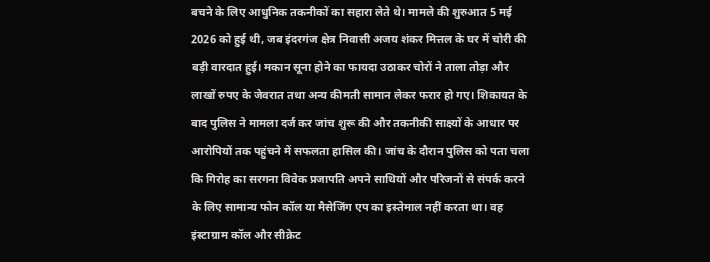बचने के लिए आधुनिक तकनीकों का सहारा लेते थे। मामले की शुरुआत 5 मई 2026 को हुई थी, जब इंदरगंज क्षेत्र निवासी अजय शंकर मित्तल के घर में चोरी की बड़ी वारदात हुई। मकान सूना होने का फायदा उठाकर चोरों ने ताला तोड़ा और लाखों रुपए के जेवरात तथा अन्य कीमती सामान लेकर फरार हो गए। शिकायत के बाद पुलिस ने मामला दर्ज कर जांच शुरू की और तकनीकी साक्ष्यों के आधार पर आरोपियों तक पहुंचने में सफलता हासिल की। जांच के दौरान पुलिस को पता चला कि गिरोह का सरगना विवेक प्रजापति अपने साथियों और परिजनों से संपर्क करने के लिए सामान्य फोन कॉल या मैसेजिंग एप का इस्तेमाल नहीं करता था। वह इंस्टाग्राम कॉल और सीक्रेट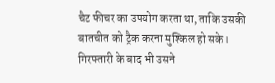चैट फीचर का उपयोग करता था, ताकि उसकी बातचीत को ट्रैक करना मुश्किल हो सके। गिरफ्तारी के बाद भी उसने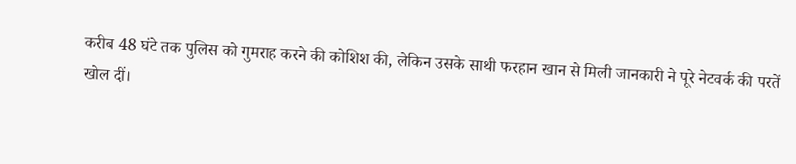करीब 48 घंटे तक पुलिस को गुमराह करने की कोशिश की, लेकिन उसके साथी फरहान खान से मिली जानकारी ने पूरे नेटवर्क की परतें खोल दीं।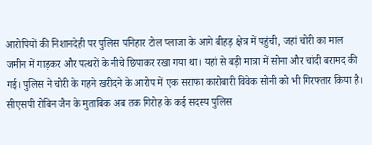आरोपियों की निशानदेही पर पुलिस पनिहार टोल प्लाजा के आगे बीहड़ क्षेत्र में पहुंची, जहां चोरी का माल जमीन में गाड़कर और पत्थरों के नीचे छिपाकर रखा गया था। यहां से बड़ी मात्रा में सोना और चांदी बरामद की गई। पुलिस ने चोरी के गहने खरीदने के आरोप में एक सराफा कारोबारी विवेक सोनी को भी गिरफ्तार किया है। सीएसपी रोबिन जैन के मुताबिक अब तक गिरोह के कई सदस्य पुलिस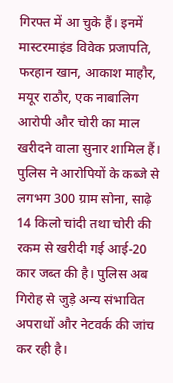गिरफ्त में आ चुके हैं। इनमें मास्टरमाइंड विवेक प्रजापति, फरहान खान, आकाश माहौर, मयूर राठौर, एक नाबालिग आरोपी और चोरी का माल खरीदने वाला सुनार शामिल हैं। पुलिस ने आरोपियों के कब्जे से लगभग 300 ग्राम सोना, साढ़े 14 किलो चांदी तथा चोरी की रकम से खरीदी गई आई-20 कार जब्त की है। पुलिस अब गिरोह से जुड़े अन्य संभावित अपराधों और नेटवर्क की जांच कर रही है।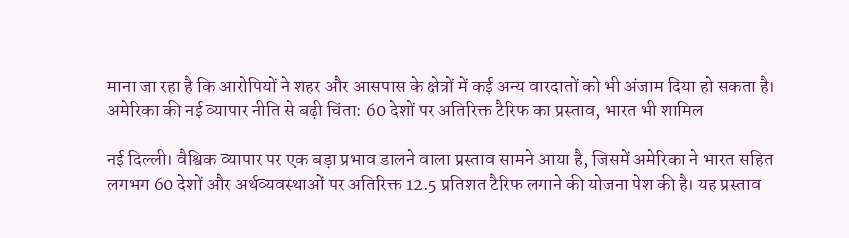माना जा रहा है कि आरोपियों ने शहर और आसपास के क्षेत्रों में कई अन्य वारदातों को भी अंजाम दिया हो सकता है।
अमेरिका की नई व्यापार नीति से बढ़ी चिंता: 60 देशों पर अतिरिक्त टैरिफ का प्रस्ताव, भारत भी शामिल

नई दिल्ली। वैश्विक व्यापार पर एक बड़ा प्रभाव डालने वाला प्रस्ताव सामने आया है, जिसमें अमेरिका ने भारत सहित लगभग 60 देशों और अर्थव्यवस्थाओं पर अतिरिक्त 12.5 प्रतिशत टैरिफ लगाने की योजना पेश की है। यह प्रस्ताव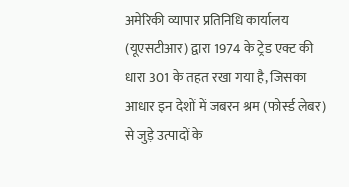अमेरिकी व्यापार प्रतिनिधि कार्यालय (यूएसटीआर) द्वारा 1974 के ट्रेड एक्ट की धारा 301 के तहत रखा गया है, जिसका आधार इन देशों में जबरन श्रम (फोर्स्ड लेबर) से जुड़े उत्पादों के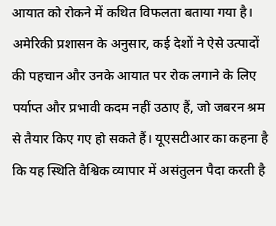आयात को रोकने में कथित विफलता बताया गया है। अमेरिकी प्रशासन के अनुसार, कई देशों ने ऐसे उत्पादों की पहचान और उनके आयात पर रोक लगाने के लिए पर्याप्त और प्रभावी कदम नहीं उठाए हैं, जो जबरन श्रम से तैयार किए गए हो सकते हैं। यूएसटीआर का कहना है कि यह स्थिति वैश्विक व्यापार में असंतुलन पैदा करती है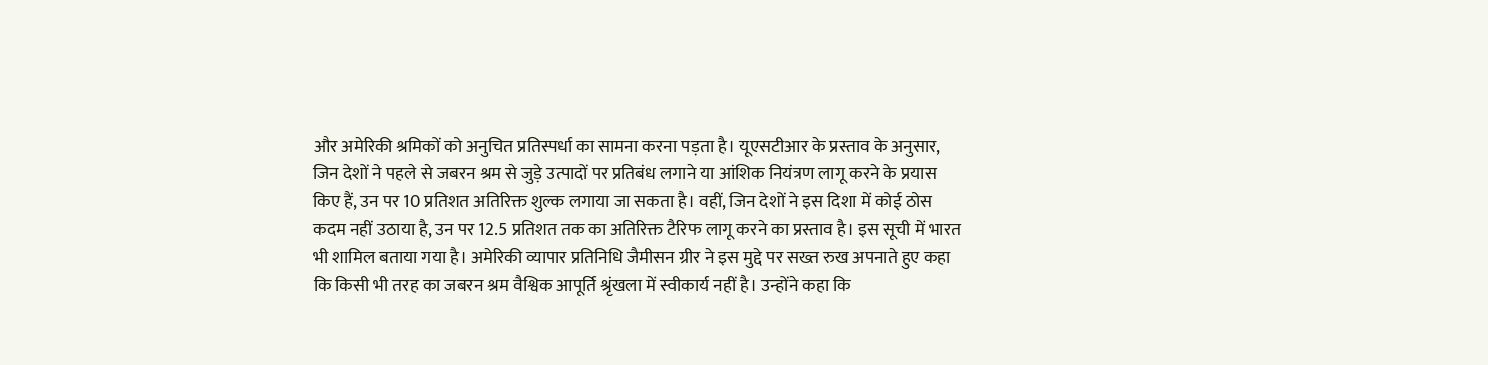और अमेरिकी श्रमिकों को अनुचित प्रतिस्पर्धा का सामना करना पड़ता है। यूएसटीआर के प्रस्ताव के अनुसार, जिन देशों ने पहले से जबरन श्रम से जुड़े उत्पादों पर प्रतिबंध लगाने या आंशिक नियंत्रण लागू करने के प्रयास किए हैं, उन पर 10 प्रतिशत अतिरिक्त शुल्क लगाया जा सकता है। वहीं, जिन देशों ने इस दिशा में कोई ठोस कदम नहीं उठाया है, उन पर 12.5 प्रतिशत तक का अतिरिक्त टैरिफ लागू करने का प्रस्ताव है। इस सूची में भारत भी शामिल बताया गया है। अमेरिकी व्यापार प्रतिनिधि जैमीसन ग्रीर ने इस मुद्दे पर सख्त रुख अपनाते हुए कहा कि किसी भी तरह का जबरन श्रम वैश्विक आपूर्ति श्रृंखला में स्वीकार्य नहीं है। उन्होंने कहा कि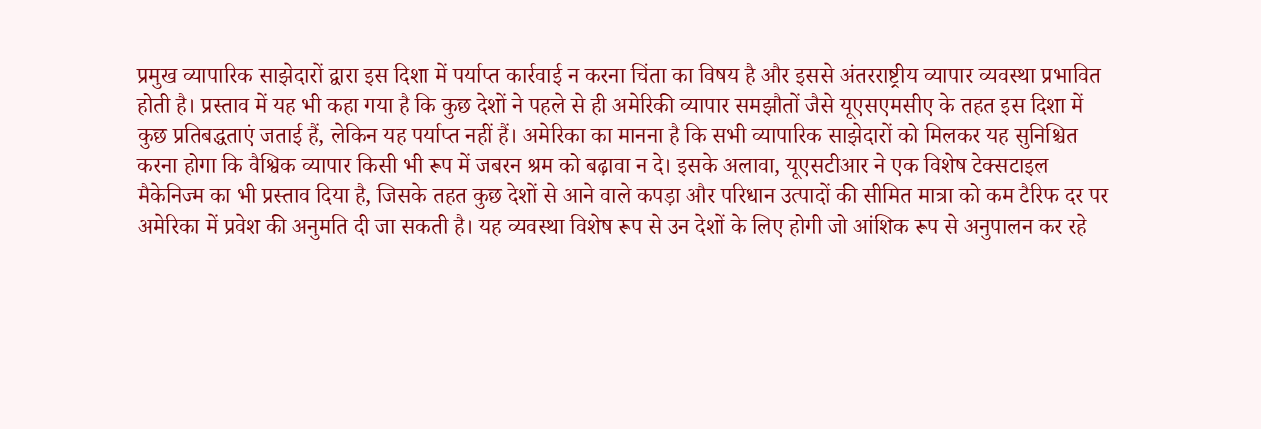प्रमुख व्यापारिक साझेदारों द्वारा इस दिशा में पर्याप्त कार्रवाई न करना चिंता का विषय है और इससे अंतरराष्ट्रीय व्यापार व्यवस्था प्रभावित होती है। प्रस्ताव में यह भी कहा गया है कि कुछ देशों ने पहले से ही अमेरिकी व्यापार समझौतों जैसे यूएसएमसीए के तहत इस दिशा में कुछ प्रतिबद्धताएं जताई हैं, लेकिन यह पर्याप्त नहीं हैं। अमेरिका का मानना है कि सभी व्यापारिक साझेदारों को मिलकर यह सुनिश्चित करना होगा कि वैश्विक व्यापार किसी भी रूप में जबरन श्रम को बढ़ावा न दे। इसके अलावा, यूएसटीआर ने एक विशेष टेक्सटाइल मैकेनिज्म का भी प्रस्ताव दिया है, जिसके तहत कुछ देशों से आने वाले कपड़ा और परिधान उत्पादों की सीमित मात्रा को कम टैरिफ दर पर अमेरिका में प्रवेश की अनुमति दी जा सकती है। यह व्यवस्था विशेष रूप से उन देशों के लिए होगी जो आंशिक रूप से अनुपालन कर रहे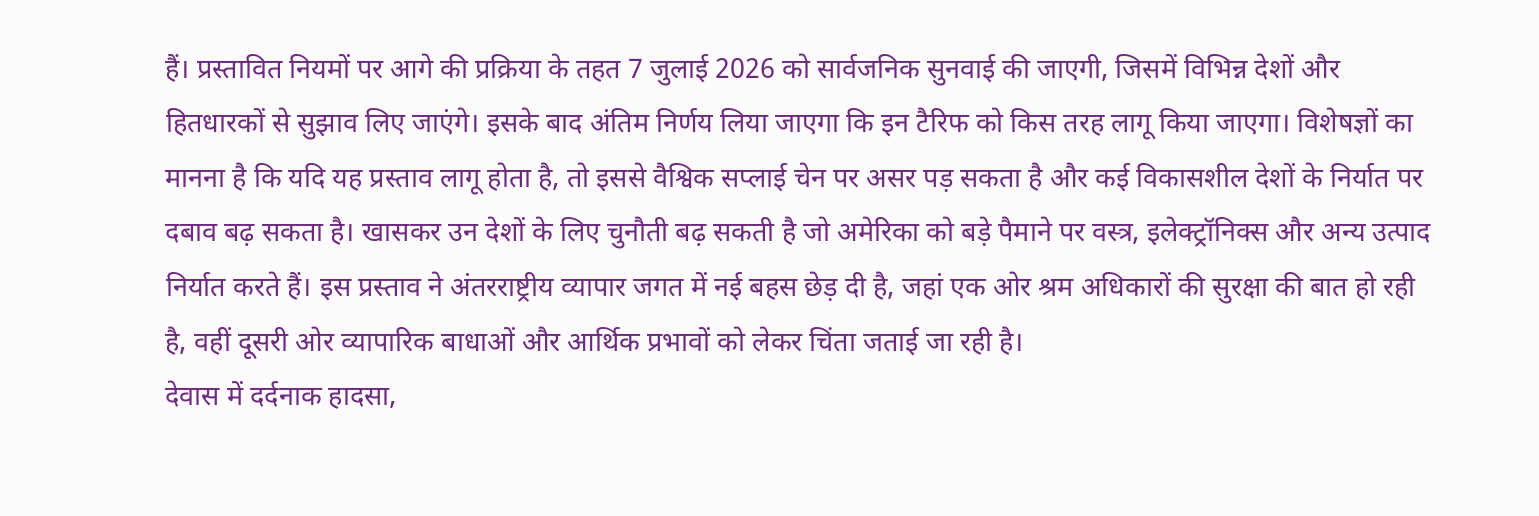हैं। प्रस्तावित नियमों पर आगे की प्रक्रिया के तहत 7 जुलाई 2026 को सार्वजनिक सुनवाई की जाएगी, जिसमें विभिन्न देशों और हितधारकों से सुझाव लिए जाएंगे। इसके बाद अंतिम निर्णय लिया जाएगा कि इन टैरिफ को किस तरह लागू किया जाएगा। विशेषज्ञों का मानना है कि यदि यह प्रस्ताव लागू होता है, तो इससे वैश्विक सप्लाई चेन पर असर पड़ सकता है और कई विकासशील देशों के निर्यात पर दबाव बढ़ सकता है। खासकर उन देशों के लिए चुनौती बढ़ सकती है जो अमेरिका को बड़े पैमाने पर वस्त्र, इलेक्ट्रॉनिक्स और अन्य उत्पाद निर्यात करते हैं। इस प्रस्ताव ने अंतरराष्ट्रीय व्यापार जगत में नई बहस छेड़ दी है, जहां एक ओर श्रम अधिकारों की सुरक्षा की बात हो रही है, वहीं दूसरी ओर व्यापारिक बाधाओं और आर्थिक प्रभावों को लेकर चिंता जताई जा रही है।
देवास में दर्दनाक हादसा,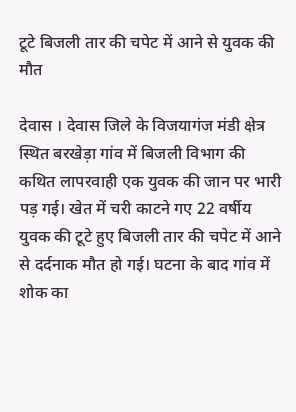टूटे बिजली तार की चपेट में आने से युवक की मौत

देवास । देवास जिले के विजयागंज मंडी क्षेत्र स्थित बरखेड़ा गांव में बिजली विभाग की कथित लापरवाही एक युवक की जान पर भारी पड़ गई। खेत में चरी काटने गए 22 वर्षीय युवक की टूटे हुए बिजली तार की चपेट में आने से दर्दनाक मौत हो गई। घटना के बाद गांव में शोक का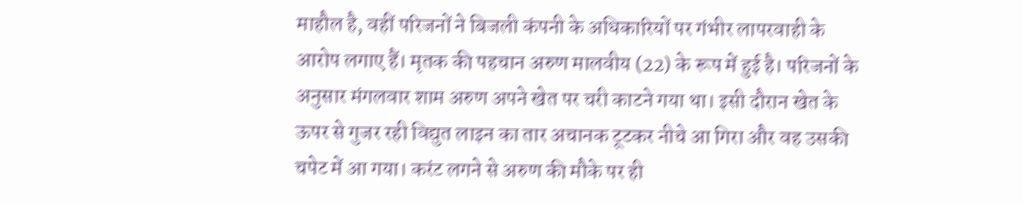माहौल है, वहीं परिजनों ने बिजली कंपनी के अधिकारियों पर गंभीर लापरवाही के आरोप लगाए हैं। मृतक की पहचान अरुण मालवीय (22) के रूप में हुई है। परिजनों के अनुसार मंगलवार शाम अरुण अपने खेत पर चरी काटने गया था। इसी दौरान खेत के ऊपर से गुजर रही विद्युत लाइन का तार अचानक टूटकर नीचे आ गिरा और वह उसकी चपेट में आ गया। करंट लगने से अरुण की मौके पर ही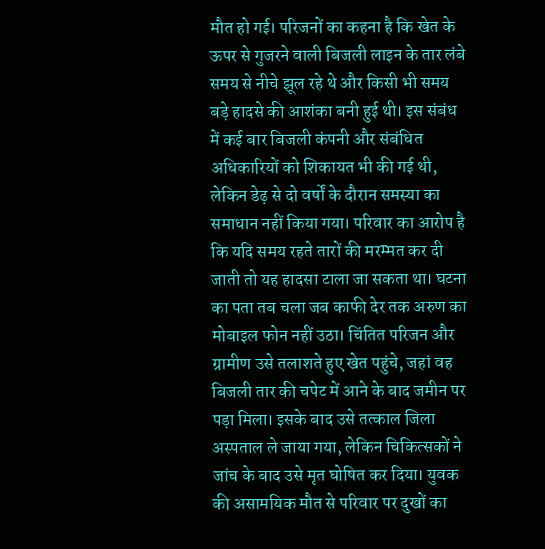मौत हो गई। परिजनों का कहना है कि खेत के ऊपर से गुजरने वाली बिजली लाइन के तार लंबे समय से नीचे झूल रहे थे और किसी भी समय बड़े हादसे की आशंका बनी हुई थी। इस संबंध में कई बार बिजली कंपनी और संबंधित अधिकारियों को शिकायत भी की गई थी, लेकिन डेढ़ से दो वर्षों के दौरान समस्या का समाधान नहीं किया गया। परिवार का आरोप है कि यदि समय रहते तारों की मरम्मत कर दी जाती तो यह हादसा टाला जा सकता था। घटना का पता तब चला जब काफी देर तक अरुण का मोबाइल फोन नहीं उठा। चिंतित परिजन और ग्रामीण उसे तलाशते हुए खेत पहुंचे, जहां वह बिजली तार की चपेट में आने के बाद जमीन पर पड़ा मिला। इसके बाद उसे तत्काल जिला अस्पताल ले जाया गया, लेकिन चिकित्सकों ने जांच के बाद उसे मृत घोषित कर दिया। युवक की असामयिक मौत से परिवार पर दुखों का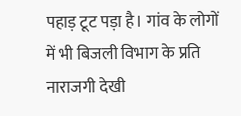पहाड़ टूट पड़ा है। गांव के लोगों में भी बिजली विभाग के प्रति नाराजगी देखी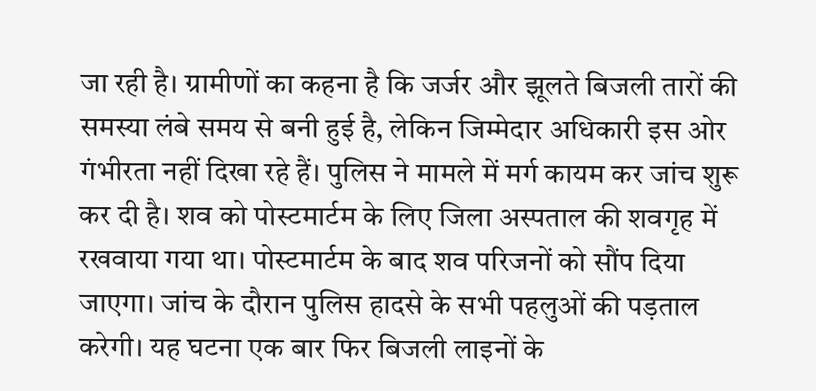जा रही है। ग्रामीणों का कहना है कि जर्जर और झूलते बिजली तारों की समस्या लंबे समय से बनी हुई है, लेकिन जिम्मेदार अधिकारी इस ओर गंभीरता नहीं दिखा रहे हैं। पुलिस ने मामले में मर्ग कायम कर जांच शुरू कर दी है। शव को पोस्टमार्टम के लिए जिला अस्पताल की शवगृह में रखवाया गया था। पोस्टमार्टम के बाद शव परिजनों को सौंप दिया जाएगा। जांच के दौरान पुलिस हादसे के सभी पहलुओं की पड़ताल करेगी। यह घटना एक बार फिर बिजली लाइनों के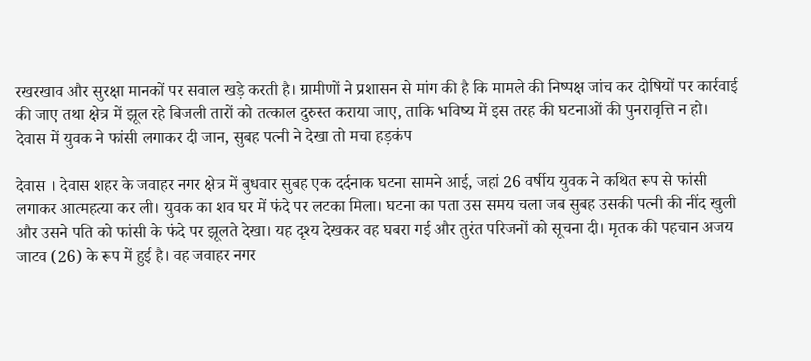रखरखाव और सुरक्षा मानकों पर सवाल खड़े करती है। ग्रामीणों ने प्रशासन से मांग की है कि मामले की निष्पक्ष जांच कर दोषियों पर कार्रवाई की जाए तथा क्षेत्र में झूल रहे बिजली तारों को तत्काल दुरुस्त कराया जाए, ताकि भविष्य में इस तरह की घटनाओं की पुनरावृत्ति न हो।
देवास में युवक ने फांसी लगाकर दी जान, सुबह पत्नी ने देखा तो मचा हड़कंप

देवास । देवास शहर के जवाहर नगर क्षेत्र में बुधवार सुबह एक दर्दनाक घटना सामने आई, जहां 26 वर्षीय युवक ने कथित रूप से फांसी लगाकर आत्महत्या कर ली। युवक का शव घर में फंदे पर लटका मिला। घटना का पता उस समय चला जब सुबह उसकी पत्नी की नींद खुली और उसने पति को फांसी के फंदे पर झूलते देखा। यह दृश्य देखकर वह घबरा गई और तुरंत परिजनों को सूचना दी। मृतक की पहचान अजय जाटव (26) के रूप में हुई है। वह जवाहर नगर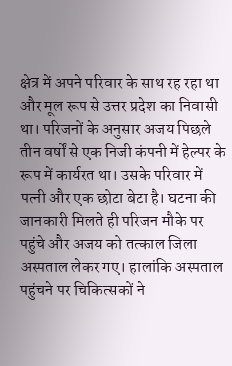क्षेत्र में अपने परिवार के साथ रह रहा था और मूल रूप से उत्तर प्रदेश का निवासी था। परिजनों के अनुसार अजय पिछले तीन वर्षों से एक निजी कंपनी में हेल्पर के रूप में कार्यरत था। उसके परिवार में पत्नी और एक छोटा बेटा है। घटना की जानकारी मिलते ही परिजन मौके पर पहुंचे और अजय को तत्काल जिला अस्पताल लेकर गए। हालांकि अस्पताल पहुंचने पर चिकित्सकों ने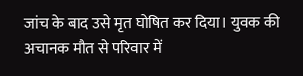जांच के बाद उसे मृत घोषित कर दिया। युवक की अचानक मौत से परिवार में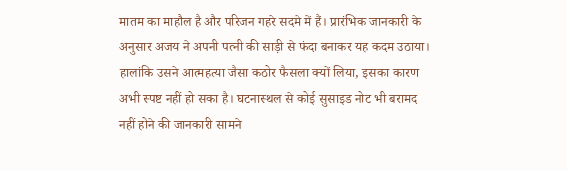मातम का माहौल है और परिजन गहरे सदमे में हैं। प्रारंभिक जानकारी के अनुसार अजय ने अपनी पत्नी की साड़ी से फंदा बनाकर यह कदम उठाया। हालांकि उसने आत्महत्या जैसा कठोर फैसला क्यों लिया, इसका कारण अभी स्पष्ट नहीं हो सका है। घटनास्थल से कोई सुसाइड नोट भी बरामद नहीं होने की जानकारी सामने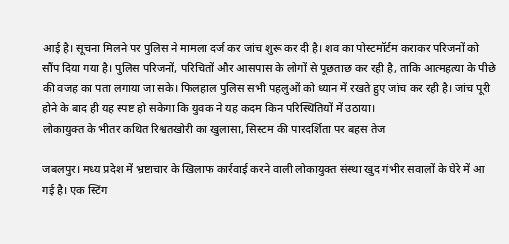आई है। सूचना मिलने पर पुलिस ने मामला दर्ज कर जांच शुरू कर दी है। शव का पोस्टमॉर्टम कराकर परिजनों को सौंप दिया गया है। पुलिस परिजनों, परिचितों और आसपास के लोगों से पूछताछ कर रही है, ताकि आत्महत्या के पीछे की वजह का पता लगाया जा सके। फिलहाल पुलिस सभी पहलुओं को ध्यान में रखते हुए जांच कर रही है। जांच पूरी होने के बाद ही यह स्पष्ट हो सकेगा कि युवक ने यह कदम किन परिस्थितियों में उठाया।
लोकायुक्त के भीतर कथित रिश्वतखोरी का खुलासा, सिस्टम की पारदर्शिता पर बहस तेज

जबलपुर। मध्य प्रदेश में भ्रष्टाचार के खिलाफ कार्रवाई करने वाली लोकायुक्त संस्था खुद गंभीर सवालों के घेरे में आ गई है। एक स्टिंग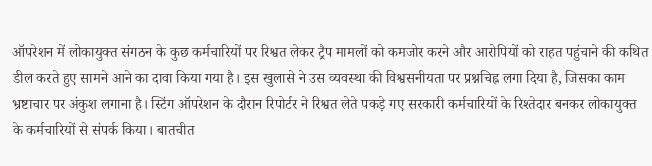ऑपरेशन में लोकायुक्त संगठन के कुछ कर्मचारियों पर रिश्वत लेकर ट्रैप मामलों को कमजोर करने और आरोपियों को राहत पहुंचाने की कथित डील करते हुए सामने आने का दावा किया गया है। इस खुलासे ने उस व्यवस्था की विश्वसनीयता पर प्रश्नचिह्न लगा दिया है, जिसका काम भ्रष्टाचार पर अंकुश लगाना है। स्टिंग ऑपरेशन के दौरान रिपोर्टर ने रिश्वत लेते पकड़े गए सरकारी कर्मचारियों के रिश्तेदार बनकर लोकायुक्त के कर्मचारियों से संपर्क किया। बातचीत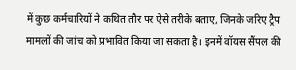में कुछ कर्मचारियों ने कथित तौर पर ऐसे तरीके बताए, जिनके जरिए ट्रैप मामलों की जांच को प्रभावित किया जा सकता है। इनमें वॉयस सैंपल की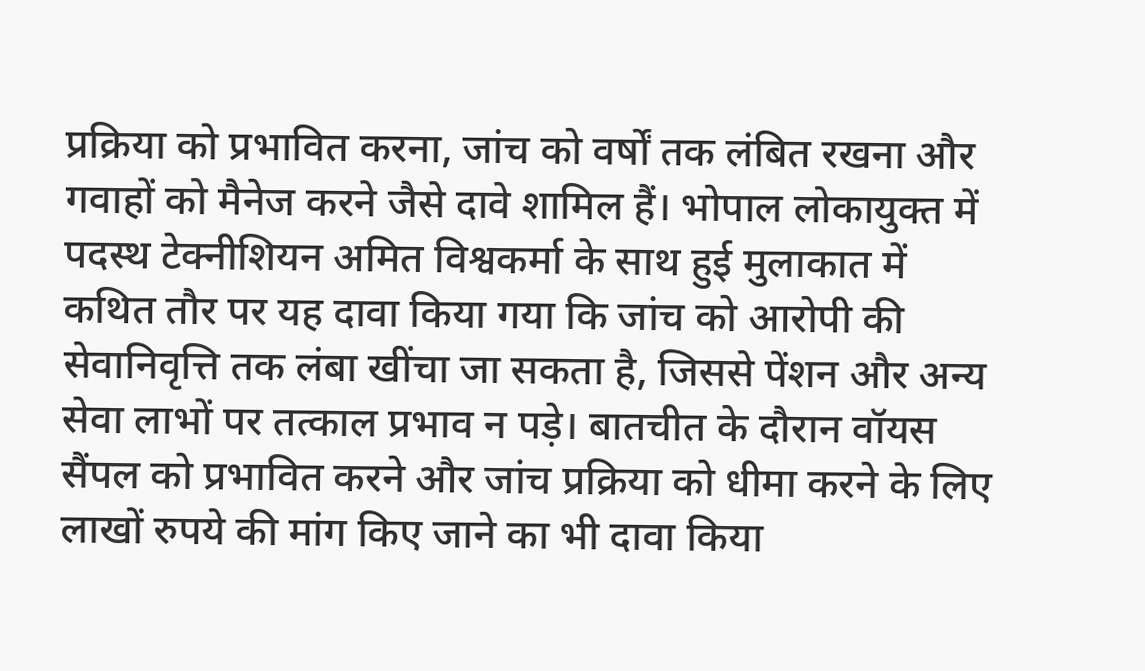प्रक्रिया को प्रभावित करना, जांच को वर्षों तक लंबित रखना और गवाहों को मैनेज करने जैसे दावे शामिल हैं। भोपाल लोकायुक्त में पदस्थ टेक्नीशियन अमित विश्वकर्मा के साथ हुई मुलाकात में कथित तौर पर यह दावा किया गया कि जांच को आरोपी की सेवानिवृत्ति तक लंबा खींचा जा सकता है, जिससे पेंशन और अन्य सेवा लाभों पर तत्काल प्रभाव न पड़े। बातचीत के दौरान वॉयस सैंपल को प्रभावित करने और जांच प्रक्रिया को धीमा करने के लिए लाखों रुपये की मांग किए जाने का भी दावा किया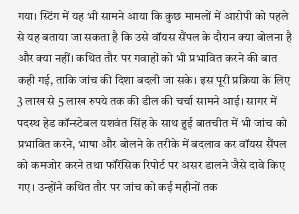गया। स्टिंग में यह भी सामने आया कि कुछ मामलों में आरोपी को पहले से यह बताया जा सकता है कि उसे वॉयस सैंपल के दौरान क्या बोलना है और क्या नहीं। कथित तौर पर गवाहों को भी प्रभावित करने की बात कही गई, ताकि जांच की दिशा बदली जा सके। इस पूरी प्रक्रिया के लिए 3 लाख से 5 लाख रुपये तक की डील की चर्चा सामने आई। सागर में पदस्थ हेड कॉन्स्टेबल यशवंत सिंह के साथ हुई बातचीत में भी जांच को प्रभावित करने, भाषा और बोलने के तरीके में बदलाव कर वॉयस सैंपल को कमजोर करने तथा फॉरेंसिक रिपोर्ट पर असर डालने जैसे दावे किए गए। उन्होंने कथित तौर पर जांच को कई महीनों तक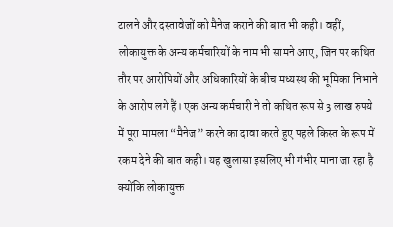टालने और दस्तावेजों को मैनेज कराने की बात भी कही। वहीं, लोकायुक्त के अन्य कर्मचारियों के नाम भी सामने आए, जिन पर कथित तौर पर आरोपियों और अधिकारियों के बीच मध्यस्थ की भूमिका निभाने के आरोप लगे हैं। एक अन्य कर्मचारी ने तो कथित रूप से 3 लाख रुपये में पूरा मामला “मैनेज” करने का दावा करते हुए पहले किस्त के रूप में रकम देने की बात कही। यह खुलासा इसलिए भी गंभीर माना जा रहा है क्योंकि लोकायुक्त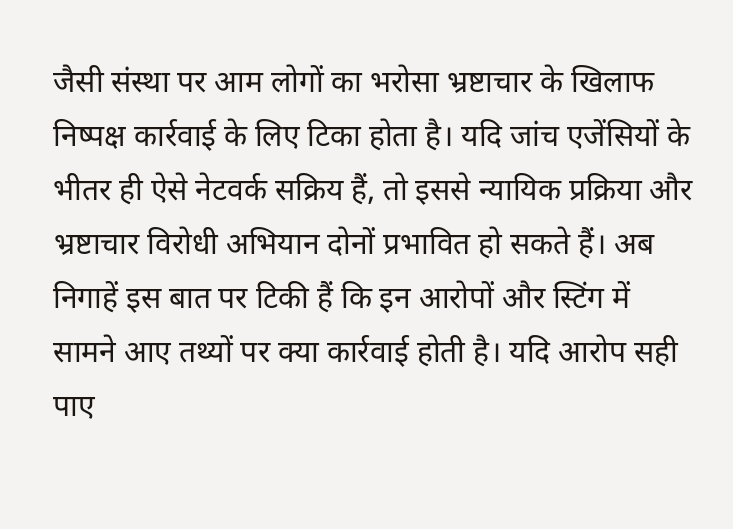जैसी संस्था पर आम लोगों का भरोसा भ्रष्टाचार के खिलाफ निष्पक्ष कार्रवाई के लिए टिका होता है। यदि जांच एजेंसियों के भीतर ही ऐसे नेटवर्क सक्रिय हैं, तो इससे न्यायिक प्रक्रिया और भ्रष्टाचार विरोधी अभियान दोनों प्रभावित हो सकते हैं। अब निगाहें इस बात पर टिकी हैं कि इन आरोपों और स्टिंग में सामने आए तथ्यों पर क्या कार्रवाई होती है। यदि आरोप सही पाए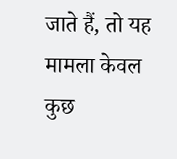जाते हैं, तो यह मामला केवल कुछ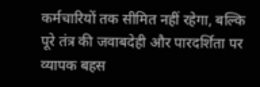कर्मचारियों तक सीमित नहीं रहेगा, बल्कि पूरे तंत्र की जवाबदेही और पारदर्शिता पर व्यापक बहस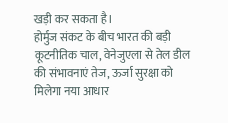खड़ी कर सकता है।
होर्मुज संकट के बीच भारत की बड़ी कूटनीतिक चाल, वेनेजुएला से तेल डील की संभावनाएं तेज, ऊर्जा सुरक्षा को मिलेगा नया आधार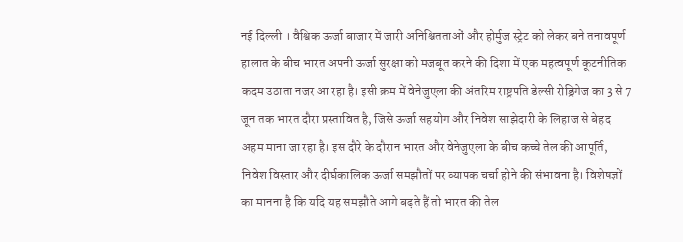नई दिल्ली । वैश्विक ऊर्जा बाजार में जारी अनिश्चितताओं और होर्मुज स्ट्रेट को लेकर बने तनावपूर्ण हालात के बीच भारत अपनी ऊर्जा सुरक्षा को मजबूत करने की दिशा में एक महत्वपूर्ण कूटनीतिक कदम उठाता नजर आ रहा है। इसी क्रम में वेनेजुएला की अंतरिम राष्ट्रपति डेल्सी रोड्रिगेज का 3 से 7 जून तक भारत दौरा प्रस्तावित है, जिसे ऊर्जा सहयोग और निवेश साझेदारी के लिहाज से बेहद अहम माना जा रहा है। इस दौरे के दौरान भारत और वेनेजुएला के बीच कच्चे तेल की आपूर्ति, निवेश विस्तार और दीर्घकालिक ऊर्जा समझौतों पर व्यापक चर्चा होने की संभावना है। विशेषज्ञों का मानना है कि यदि यह समझौते आगे बढ़ते हैं तो भारत की तेल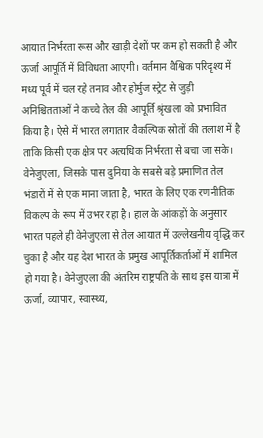आयात निर्भरता रूस और खाड़ी देशों पर कम हो सकती है और ऊर्जा आपूर्ति में विविधता आएगी। वर्तमान वैश्विक परिदृश्य में मध्य पूर्व में चल रहे तनाव और होर्मुज स्ट्रेट से जुड़ी अनिश्चितताओं ने कच्चे तेल की आपूर्ति श्रृंखला को प्रभावित किया है। ऐसे में भारत लगातार वैकल्पिक स्रोतों की तलाश में है ताकि किसी एक क्षेत्र पर अत्यधिक निर्भरता से बचा जा सके। वेनेजुएला, जिसके पास दुनिया के सबसे बड़े प्रमाणित तेल भंडारों में से एक माना जाता है, भारत के लिए एक रणनीतिक विकल्प के रूप में उभर रहा है। हाल के आंकड़ों के अनुसार भारत पहले ही वेनेजुएला से तेल आयात में उल्लेखनीय वृद्धि कर चुका है और यह देश भारत के प्रमुख आपूर्तिकर्ताओं में शामिल हो गया है। वेनेजुएला की अंतरिम राष्ट्रपति के साथ इस यात्रा में ऊर्जा, व्यापार, स्वास्थ्य,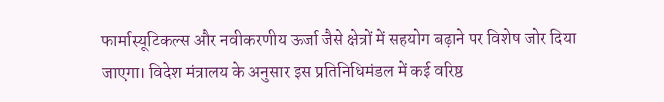फार्मास्यूटिकल्स और नवीकरणीय ऊर्जा जैसे क्षेत्रों में सहयोग बढ़ाने पर विशेष जोर दिया जाएगा। विदेश मंत्रालय के अनुसार इस प्रतिनिधिमंडल में कई वरिष्ठ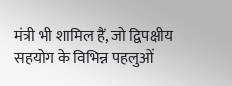मंत्री भी शामिल हैं, जो द्विपक्षीय सहयोग के विभिन्न पहलुओं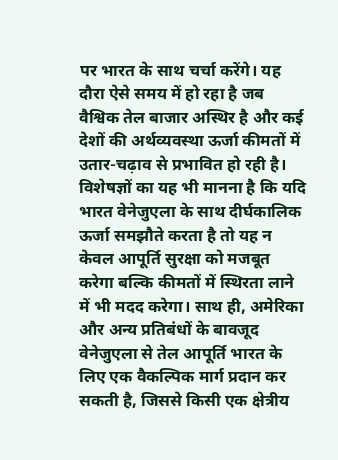पर भारत के साथ चर्चा करेंगे। यह दौरा ऐसे समय में हो रहा है जब वैश्विक तेल बाजार अस्थिर है और कई देशों की अर्थव्यवस्था ऊर्जा कीमतों में उतार-चढ़ाव से प्रभावित हो रही है। विशेषज्ञों का यह भी मानना है कि यदि भारत वेनेजुएला के साथ दीर्घकालिक ऊर्जा समझौते करता है तो यह न केवल आपूर्ति सुरक्षा को मजबूत करेगा बल्कि कीमतों में स्थिरता लाने में भी मदद करेगा। साथ ही, अमेरिका और अन्य प्रतिबंधों के बावजूद वेनेजुएला से तेल आपूर्ति भारत के लिए एक वैकल्पिक मार्ग प्रदान कर सकती है, जिससे किसी एक क्षेत्रीय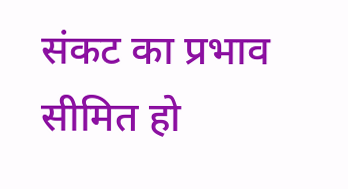संकट का प्रभाव सीमित हो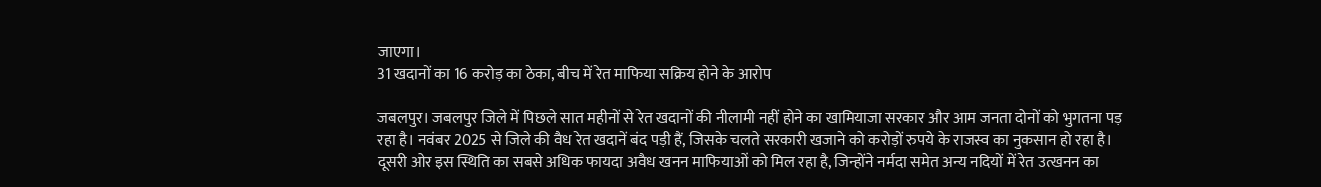जाएगा।
31 खदानों का 16 करोड़ का ठेका, बीच में रेत माफिया सक्रिय होने के आरोप

जबलपुर। जबलपुर जिले में पिछले सात महीनों से रेत खदानों की नीलामी नहीं होने का खामियाजा सरकार और आम जनता दोनों को भुगतना पड़ रहा है। नवंबर 2025 से जिले की वैध रेत खदानें बंद पड़ी हैं, जिसके चलते सरकारी खजाने को करोड़ों रुपये के राजस्व का नुकसान हो रहा है। दूसरी ओर इस स्थिति का सबसे अधिक फायदा अवैध खनन माफियाओं को मिल रहा है, जिन्होंने नर्मदा समेत अन्य नदियों में रेत उत्खनन का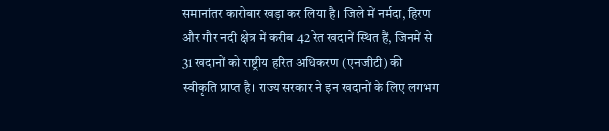समानांतर कारोबार खड़ा कर लिया है। जिले में नर्मदा, हिरण और गौर नदी क्षेत्र में करीब 42 रेत खदानें स्थित हैं, जिनमें से 31 खदानों को राष्ट्रीय हरित अधिकरण (एनजीटी) की स्वीकृति प्राप्त है। राज्य सरकार ने इन खदानों के लिए लगभग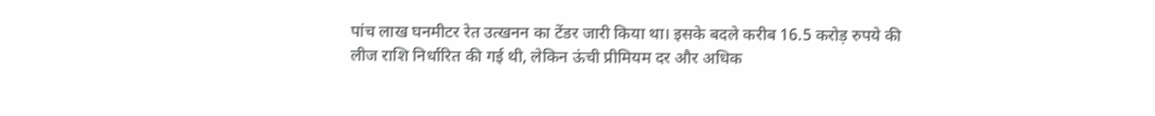पांच लाख घनमीटर रेत उत्खनन का टेंडर जारी किया था। इसके बदले करीब 16.5 करोड़ रुपये की लीज राशि निर्धारित की गई थी, लेकिन ऊंची प्रीमियम दर और अधिक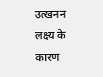उत्खनन लक्ष्य के कारण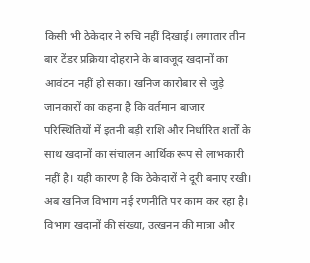किसी भी ठेकेदार ने रुचि नहीं दिखाई। लगातार तीन बार टेंडर प्रक्रिया दोहराने के बावजूद खदानों का आवंटन नहीं हो सका। खनिज कारोबार से जुड़े जानकारों का कहना है कि वर्तमान बाजार परिस्थितियों में इतनी बड़ी राशि और निर्धारित शर्तों के साथ खदानों का संचालन आर्थिक रूप से लाभकारी नहीं है। यही कारण है कि ठेकेदारों ने दूरी बनाए रखी। अब खनिज विभाग नई रणनीति पर काम कर रहा है। विभाग खदानों की संख्या, उत्खनन की मात्रा और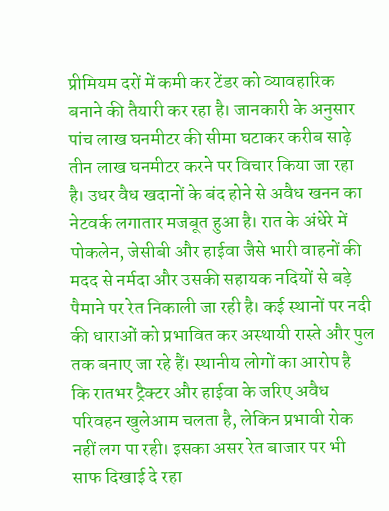प्रीमियम दरों में कमी कर टेंडर को व्यावहारिक बनाने की तैयारी कर रहा है। जानकारी के अनुसार पांच लाख घनमीटर की सीमा घटाकर करीब साढ़े तीन लाख घनमीटर करने पर विचार किया जा रहा है। उधर वैध खदानों के बंद होने से अवैध खनन का नेटवर्क लगातार मजबूत हुआ है। रात के अंधेरे में पोकलेन, जेसीबी और हाईवा जैसे भारी वाहनों की मदद से नर्मदा और उसकी सहायक नदियों से बड़े पैमाने पर रेत निकाली जा रही है। कई स्थानों पर नदी की धाराओं को प्रभावित कर अस्थायी रास्ते और पुल तक बनाए जा रहे हैं। स्थानीय लोगों का आरोप है कि रातभर ट्रैक्टर और हाईवा के जरिए अवैध परिवहन खुलेआम चलता है, लेकिन प्रभावी रोक नहीं लग पा रही। इसका असर रेत बाजार पर भी साफ दिखाई दे रहा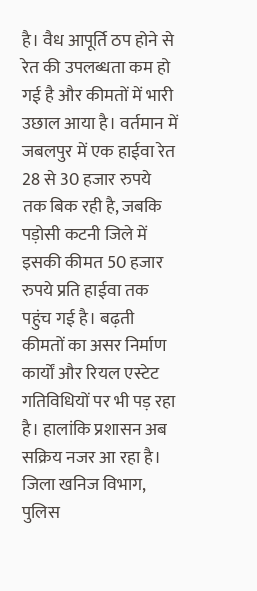है। वैध आपूर्ति ठप होने से रेत की उपलब्धता कम हो गई है और कीमतों में भारी उछाल आया है। वर्तमान में जबलपुर में एक हाईवा रेत 28 से 30 हजार रुपये तक बिक रही है, जबकि पड़ोसी कटनी जिले में इसकी कीमत 50 हजार रुपये प्रति हाईवा तक पहुंच गई है। बढ़ती कीमतों का असर निर्माण कार्यों और रियल एस्टेट गतिविधियों पर भी पड़ रहा है। हालांकि प्रशासन अब सक्रिय नजर आ रहा है। जिला खनिज विभाग, पुलिस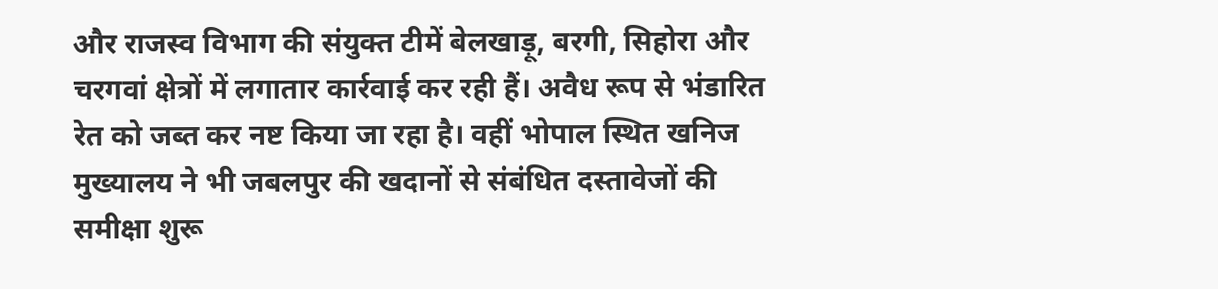और राजस्व विभाग की संयुक्त टीमें बेलखाड़ू, बरगी, सिहोरा और चरगवां क्षेत्रों में लगातार कार्रवाई कर रही हैं। अवैध रूप से भंडारित रेत को जब्त कर नष्ट किया जा रहा है। वहीं भोपाल स्थित खनिज मुख्यालय ने भी जबलपुर की खदानों से संबंधित दस्तावेजों की समीक्षा शुरू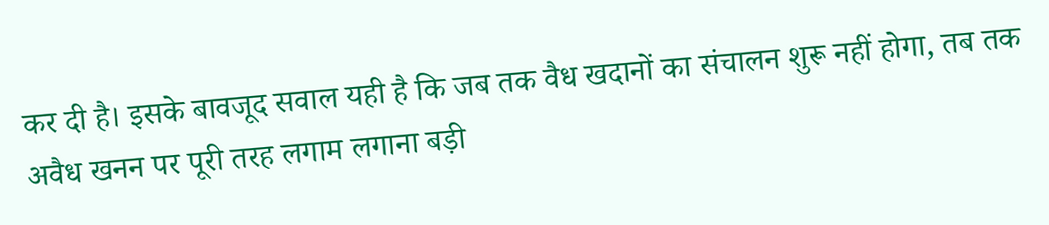कर दी है। इसके बावजूद सवाल यही है कि जब तक वैध खदानों का संचालन शुरू नहीं होगा, तब तक अवैध खनन पर पूरी तरह लगाम लगाना बड़ी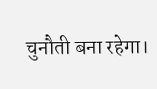चुनौती बना रहेगा।